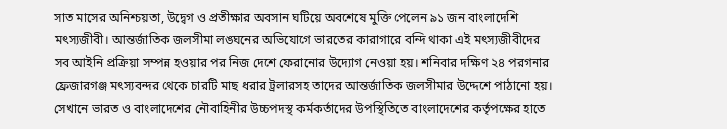সাত মাসের অনিশ্চয়তা, উদ্বেগ ও প্রতীক্ষার অবসান ঘটিয়ে অবশেষে মুক্তি পেলেন ৯১ জন বাংলাদেশি মৎস্যজীবী। আন্তর্জাতিক জলসীমা লঙ্ঘনের অভিযোগে ভারতের কারাগারে বন্দি থাকা এই মৎস্যজীবীদের সব আইনি প্রক্রিয়া সম্পন্ন হওয়ার পর নিজ দেশে ফেরানোর উদ্যোগ নেওয়া হয়। শনিবার দক্ষিণ ২৪ পরগনার ফ্রেজারগঞ্জ মৎস্যবন্দর থেকে চারটি মাছ ধরার ট্রলারসহ তাদের আন্তর্জাতিক জলসীমার উদ্দেশে পাঠানো হয়। সেখানে ভারত ও বাংলাদেশের নৌবাহিনীর উচ্চপদস্থ কর্মকর্তাদের উপস্থিতিতে বাংলাদেশের কর্তৃপক্ষের হাতে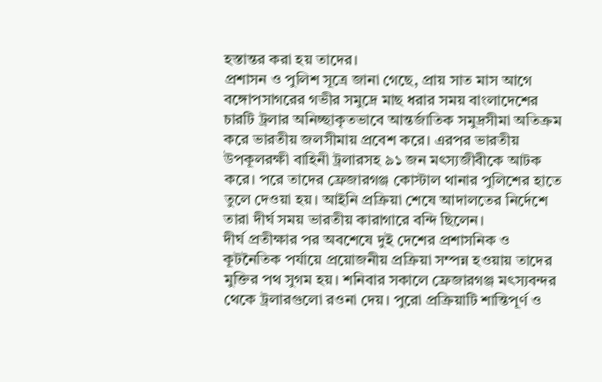হস্তান্তর করা হয় তাদের।
প্রশাসন ও পুলিশ সূত্রে জানা গেছে, প্রায় সাত মাস আগে বঙ্গোপসাগরের গভীর সমুদ্রে মাছ ধরার সময় বাংলাদেশের চারটি ট্রলার অনিচ্ছাকৃতভাবে আন্তর্জাতিক সমুদ্রসীমা অতিক্রম করে ভারতীয় জলসীমায় প্রবেশ করে। এরপর ভারতীয় উপকূলরক্ষী বাহিনী ট্রলারসহ ৯১ জন মৎস্যজীবীকে আটক করে। পরে তাদের ফ্রেজারগঞ্জ কোস্টাল থানার পুলিশের হাতে তুলে দেওয়া হয়। আইনি প্রক্রিয়া শেষে আদালতের নির্দেশে তারা দীর্ঘ সময় ভারতীয় কারাগারে বন্দি ছিলেন।
দীর্ঘ প্রতীক্ষার পর অবশেষে দুই দেশের প্রশাসনিক ও কূটনৈতিক পর্যায়ে প্রয়োজনীয় প্রক্রিয়া সম্পন্ন হওয়ায় তাদের মুক্তির পথ সুগম হয়। শনিবার সকালে ফ্রেজারগঞ্জ মৎস্যবন্দর থেকে ট্রলারগুলো রওনা দেয়। পুরো প্রক্রিয়াটি শান্তিপূর্ণ ও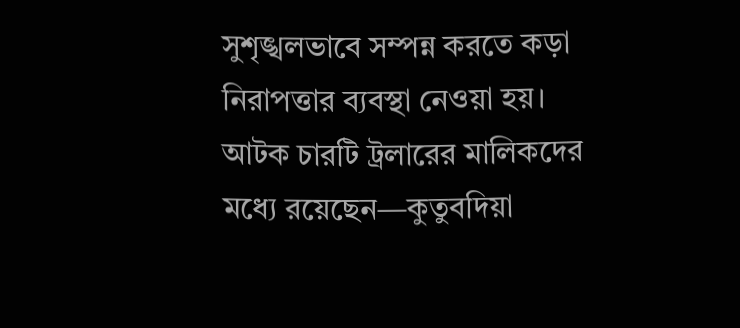সুশৃঙ্খলভাবে সম্পন্ন করতে কড়া নিরাপত্তার ব্যবস্থা নেওয়া হয়।
আটক চারটি ট্রলারের মালিকদের মধ্যে রয়েছেন—কুতুবদিয়া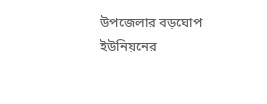উপজেলার বড়ঘোপ ইউনিয়নের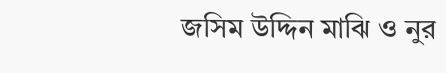জসিম উদ্দিন মাঝি ও নুর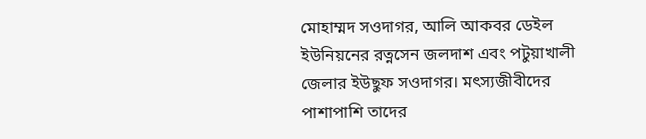মোহাম্মদ সওদাগর, আলি আকবর ডেইল ইউনিয়নের রত্নসেন জলদাশ এবং পটুয়াখালী জেলার ইউছুফ সওদাগর। মৎস্যজীবীদের পাশাপাশি তাদের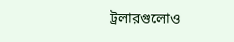ট্রলারগুলোও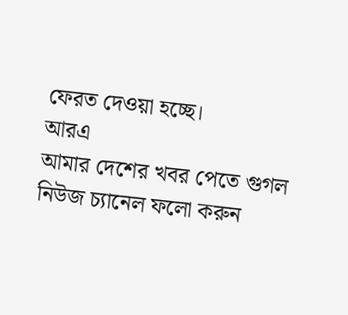ফেরত দেওয়া হচ্ছে।
আরএ
আমার দেশের খবর পেতে গুগল নিউজ চ্যানেল ফলো করুন